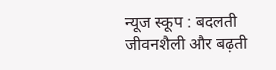न्यूज स्कूप : बदलती जीवनशैली और बढ़ती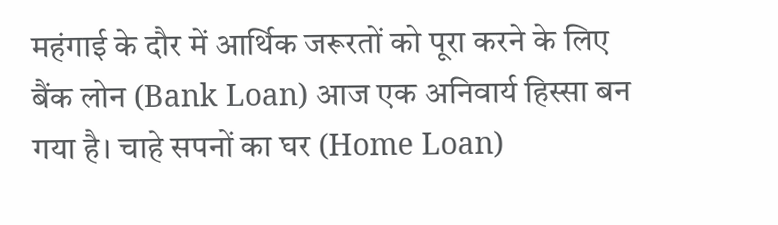महंगाई के दौर में आर्थिक जरूरतों को पूरा करने के लिए बैंक लोन (Bank Loan) आज एक अनिवार्य हिस्सा बन गया है। चाहे सपनों का घर (Home Loan)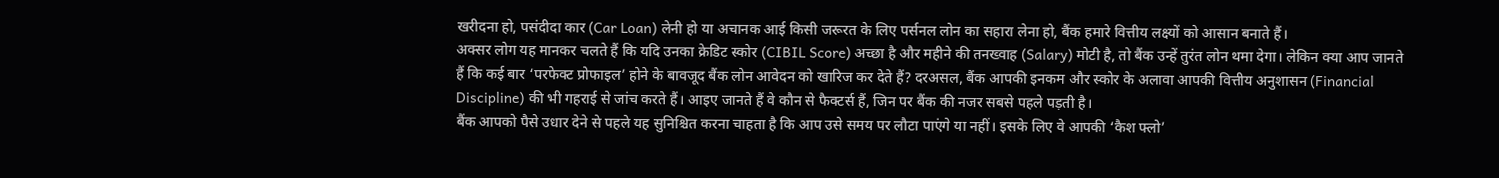खरीदना हो, पसंदीदा कार (Car Loan) लेनी हो या अचानक आई किसी जरूरत के लिए पर्सनल लोन का सहारा लेना हो, बैंक हमारे वित्तीय लक्ष्यों को आसान बनाते हैं।
अक्सर लोग यह मानकर चलते हैं कि यदि उनका क्रेडिट स्कोर (CIBIL Score) अच्छा है और महीने की तनख्वाह (Salary) मोटी है, तो बैंक उन्हें तुरंत लोन थमा देगा। लेकिन क्या आप जानते हैं कि कई बार ‘परफेक्ट प्रोफाइल’ होने के बावजूद बैंक लोन आवेदन को खारिज कर देते हैं? दरअसल, बैंक आपकी इनकम और स्कोर के अलावा आपकी वित्तीय अनुशासन (Financial Discipline) की भी गहराई से जांच करते हैं। आइए जानते हैं वे कौन से फैक्टर्स हैं, जिन पर बैंक की नजर सबसे पहले पड़ती है।
बैंक आपको पैसे उधार देने से पहले यह सुनिश्चित करना चाहता है कि आप उसे समय पर लौटा पाएंगे या नहीं। इसके लिए वे आपकी ‘कैश फ्लो’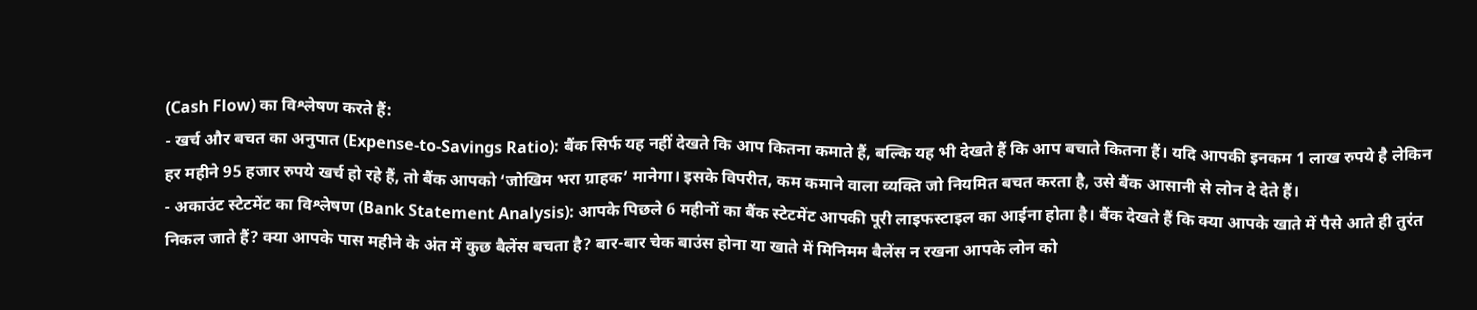(Cash Flow) का विश्लेषण करते हैं:
- खर्च और बचत का अनुपात (Expense-to-Savings Ratio): बैंक सिर्फ यह नहीं देखते कि आप कितना कमाते हैं, बल्कि यह भी देखते हैं कि आप बचाते कितना हैं। यदि आपकी इनकम 1 लाख रुपये है लेकिन हर महीने 95 हजार रुपये खर्च हो रहे हैं, तो बैंक आपको ‘जोखिम भरा ग्राहक’ मानेगा। इसके विपरीत, कम कमाने वाला व्यक्ति जो नियमित बचत करता है, उसे बैंक आसानी से लोन दे देते हैं।
- अकाउंट स्टेटमेंट का विश्लेषण (Bank Statement Analysis): आपके पिछले 6 महीनों का बैंक स्टेटमेंट आपकी पूरी लाइफस्टाइल का आईना होता है। बैंक देखते हैं कि क्या आपके खाते में पैसे आते ही तुरंत निकल जाते हैं? क्या आपके पास महीने के अंत में कुछ बैलेंस बचता है? बार-बार चेक बाउंस होना या खाते में मिनिमम बैलेंस न रखना आपके लोन को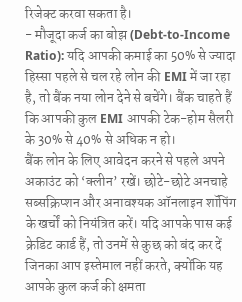रिजेक्ट करवा सकता है।
- मौजूदा कर्ज का बोझ (Debt-to-Income Ratio): यदि आपकी कमाई का 50% से ज्यादा हिस्सा पहले से चल रहे लोन की EMI में जा रहा है, तो बैंक नया लोन देने से बचेंगे। बैंक चाहते हैं कि आपकी कुल EMI आपकी टेक-होम सैलरी के 30% से 40% से अधिक न हो।
बैंक लोन के लिए आवेदन करने से पहले अपने अकाउंट को ‘क्लीन’ रखें। छोटे-छोटे अनचाहे सब्सक्रिप्शन और अनावश्यक ऑनलाइन शॉपिंग के खर्चों को नियंत्रित करें। यदि आपके पास कई क्रेडिट कार्ड हैं, तो उनमें से कुछ को बंद कर दें जिनका आप इस्तेमाल नहीं करते, क्योंकि यह आपके कुल कर्ज की क्षमता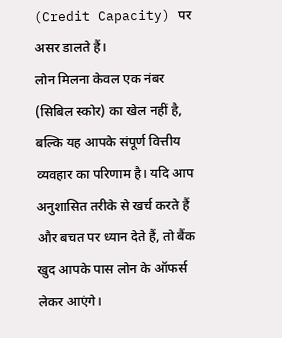(Credit Capacity) पर असर डालते हैं।
लोन मिलना केवल एक नंबर (सिबिल स्कोर) का खेल नहीं है, बल्कि यह आपके संपूर्ण वित्तीय व्यवहार का परिणाम है। यदि आप अनुशासित तरीके से खर्च करते हैं और बचत पर ध्यान देते हैं, तो बैंक खुद आपके पास लोन के ऑफर्स लेकर आएंगे।